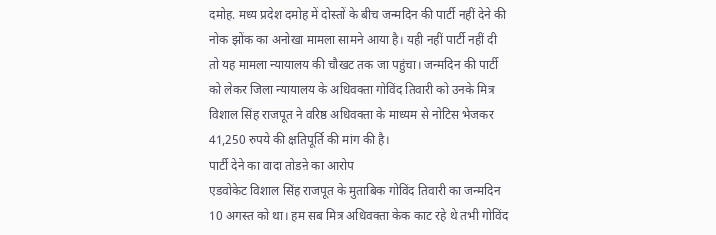दमोह. मध्य प्रदेश दमोह में दोस्तों के बीच जन्मदिन की पार्टी नहीं देने की नोक झोंक का अनोखा मामला सामने आया है। यही नहीं पार्टी नहीं दी तो यह मामला न्यायालय की चौखट तक जा पहुंचा। जन्मदिन की पार्टी को लेकर जिला न्यायालय के अधिवक्ता गोविंद तिवारी को उनके मित्र विशाल सिंह राजपूत ने वरिष्ठ अधिवक्ता के माध्यम से नोटिस भेजकर 41,250 रुपये की क्षतिपूर्ति की मांग की है।
पार्टी देने का वादा तोडऩे का आरोप
एडवोकेट विशाल सिंह राजपूत के मुताबिक गोविंद तिवारी का जन्मदिन 10 अगस्त को था। हम सब मित्र अधिवक्ता केक काट रहे थे तभी गोविंद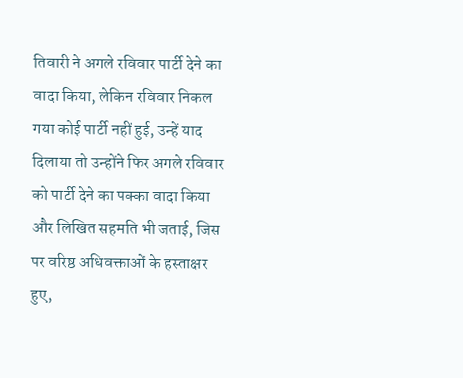तिवारी ने अगले रविवार पार्टी देने का वादा किया, लेकिन रविवार निकल गया कोई पार्टी नहीं हुई, उन्हें याद दिलाया तो उन्होंने फिर अगले रविवार को पार्टी देने का पक्का वादा किया और लिखित सहमति भी जताई, जिस पर वरिष्ठ अधिवक्ताओं के हस्ताक्षर हुए,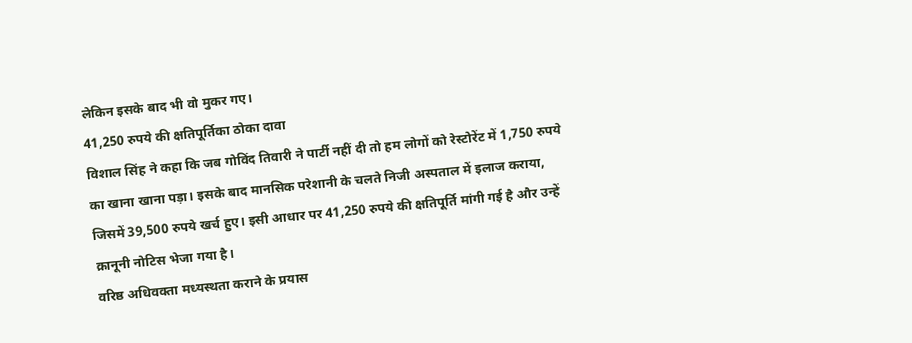लेकिन इसके बाद भी वो मुकर गए।
41,250 रुपये की क्षतिपूर्तिका ठोका दावा
विशाल सिंह ने कहा कि जब गोविंद तिवारी ने पार्टी नहीं दी तो हम लोगों को रेस्टोरेंट में 1,750 रुपये का खाना खाना पड़ा। इसके बाद मानसिक परेशानी के चलते निजी अस्पताल में इलाज कराया, जिसमें 39,500 रुपये खर्च हुए। इसी आधार पर 41,250 रुपये की क्षतिपूर्ति मांगी गई है और उन्हें क़ानूनी नोटिस भेजा गया है।
वरिष्ठ अधिवक्ता मध्यस्थता कराने के प्रयास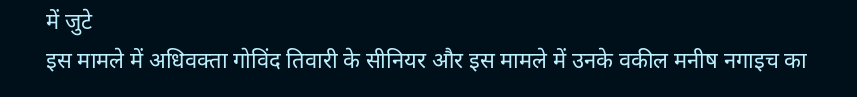में जुटे
इस मामले में अधिवक्ता गोविंद तिवारी के सीनियर और इस मामले में उनके वकील मनीष नगाइच का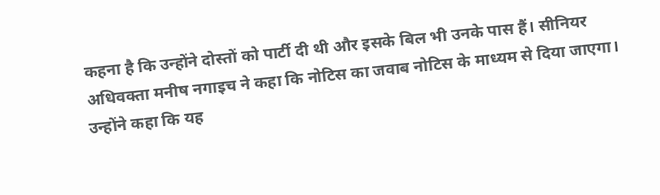कहना है कि उन्होंने दोस्तों को पार्टी दी थी और इसके बिल भी उनके पास हैं। सीनियर अधिवक्ता मनीष नगाइच ने कहा कि नोटिस का जवाब नोटिस के माध्यम से दिया जाएगा। उन्होंने कहा कि यह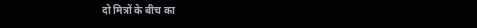दो मित्रों के बीच का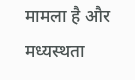मामला है और मध्यस्थता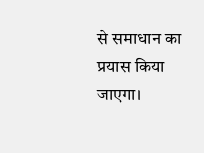से समाधान का प्रयास किया जाएगा।